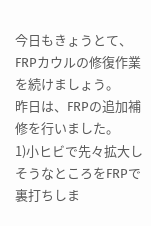今日もきょうとて、FRPカウルの修復作業を続けましょう。
昨日は、FRPの追加補修を行いました。
1)小ヒビで先々拡大しそうなところをFRPで裏打ちしま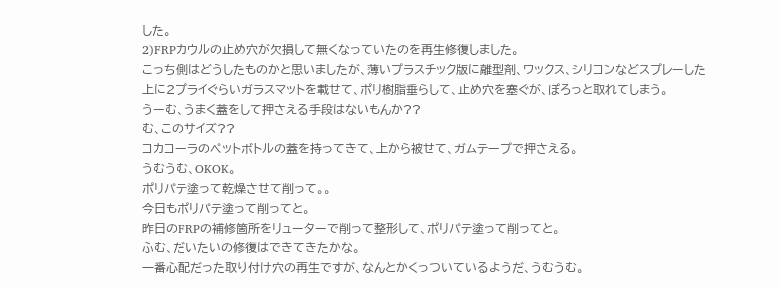した。
2)FRPカウルの止め穴が欠損して無くなっていたのを再生修復しました。
こっち側はどうしたものかと思いましたが、薄いプラスチック版に離型剤、ワックス、シリコンなどスプレーした
上に2プライぐらいガラスマットを載せて、ポリ樹脂垂らして、止め穴を塞ぐが、ぽろっと取れてしまう。
うーむ、うまく蓋をして押さえる手段はないもんか??
む、このサイズ??
コカコーラのペットボトルの蓋を持ってきて、上から被せて、ガムテープで押さえる。
うむうむ、OKOK。
ポリパテ塗って乾燥させて削って。。
今日もポリパテ塗って削ってと。
昨日のFRPの補修箇所をリューターで削って整形して、ポリパテ塗って削ってと。
ふむ、だいたいの修復はできてきたかな。
一番心配だった取り付け穴の再生ですが、なんとかくっついているようだ、うむうむ。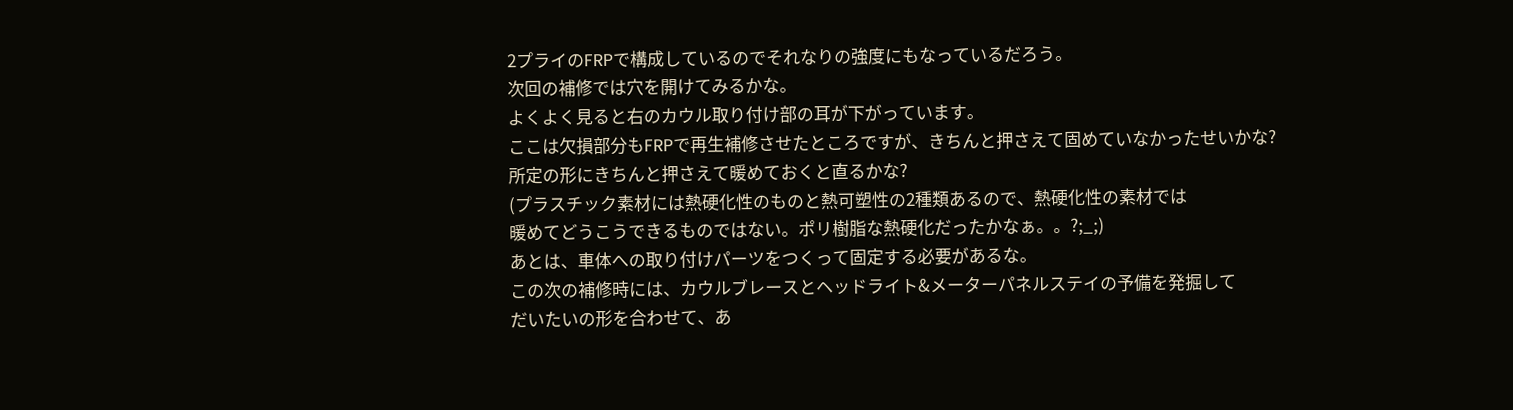2プライのFRPで構成しているのでそれなりの強度にもなっているだろう。
次回の補修では穴を開けてみるかな。
よくよく見ると右のカウル取り付け部の耳が下がっています。
ここは欠損部分もFRPで再生補修させたところですが、きちんと押さえて固めていなかったせいかな?
所定の形にきちんと押さえて暖めておくと直るかな?
(プラスチック素材には熱硬化性のものと熱可塑性の2種類あるので、熱硬化性の素材では
暖めてどうこうできるものではない。ポリ樹脂な熱硬化だったかなぁ。。?;_;)
あとは、車体への取り付けパーツをつくって固定する必要があるな。
この次の補修時には、カウルブレースとヘッドライト&メーターパネルステイの予備を発掘して
だいたいの形を合わせて、あ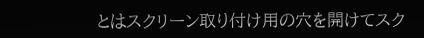とはスクリーン取り付け用の穴を開けてスク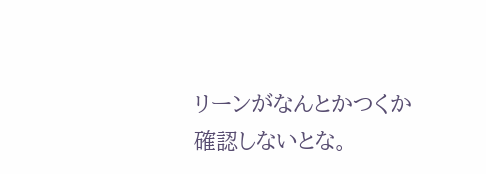リーンがなんとかつくか
確認しないとな。